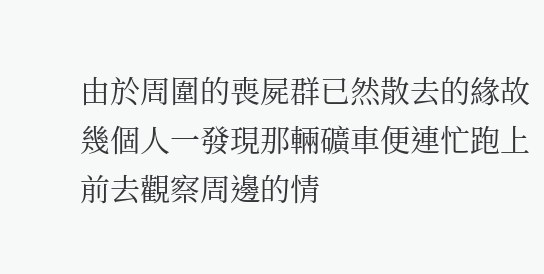由於周圍的喪屍群已然散去的緣故幾個人一發現那輛礦車便連忙跑上前去觀察周邊的情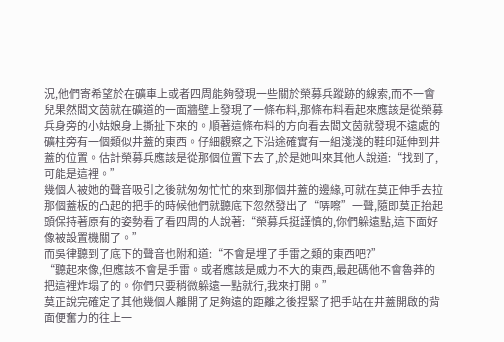況,他們寄希望於在礦車上或者四周能夠發現一些關於榮募兵蹤跡的線索,而不一會兒果然閻文茵就在礦道的一面牆壁上發現了一條布料,那條布料看起來應該是從榮募兵身旁的小姑娘身上撕扯下來的。順著這條布料的方向看去閻文茵就發現不遠處的礦柱旁有一個類似井蓋的東西。仔細觀察之下沿途確實有一組淺淺的鞋印延伸到井蓋的位置。估計榮募兵應該是從那個位置下去了,於是她叫來其他人說道:“找到了,可能是這裡。”
幾個人被她的聲音吸引之後就匆匆忙忙的來到那個井蓋的邊緣,可就在莫正伸手去拉那個蓋板的凸起的把手的時候他們就聽底下忽然發出了“哢嚓”一聲,隨即莫正抬起頭保持著原有的姿勢看了看四周的人說著:“榮募兵挺謹慎的,你們躲遠點,這下面好像被設置機關了。”
而吳律聽到了底下的聲音也附和道:“不會是埋了手雷之類的東西吧?”
“聽起來像,但應該不會是手雷。或者應該是威力不大的東西,最起碼他不會魯莽的把這裡炸塌了的。你們只要稍微躲遠一點就行,我來打開。”
莫正說完確定了其他幾個人離開了足夠遠的距離之後捏緊了把手站在井蓋開啟的背面便奮力的往上一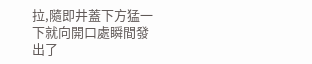拉,隨即井蓋下方猛一下就向開口處瞬間發出了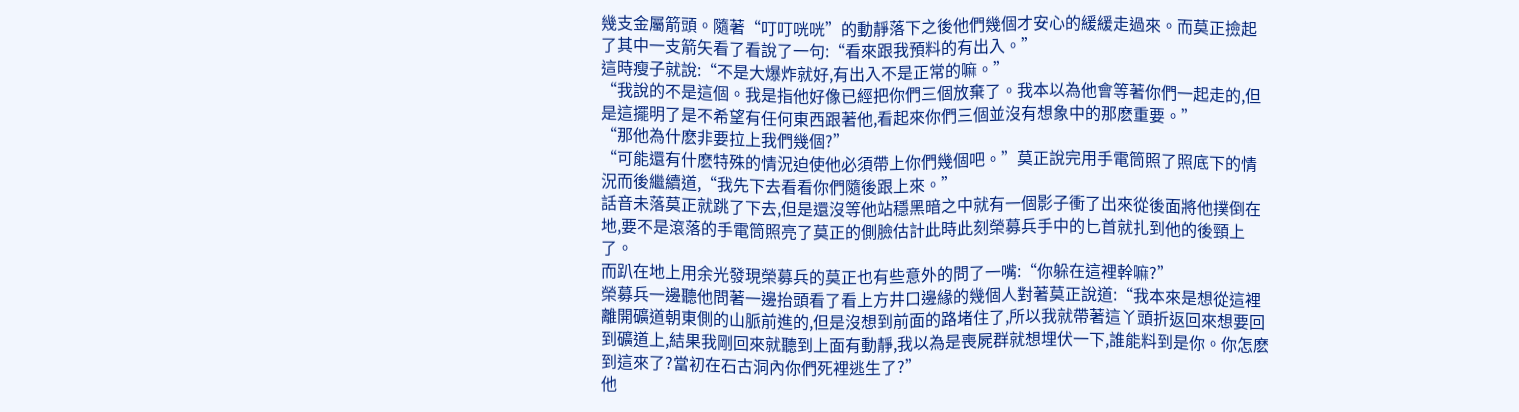幾支金屬箭頭。隨著“叮叮咣咣”的動靜落下之後他們幾個才安心的緩緩走過來。而莫正撿起了其中一支箭矢看了看說了一句:“看來跟我預料的有出入。”
這時瘦子就說:“不是大爆炸就好,有出入不是正常的嘛。”
“我說的不是這個。我是指他好像已經把你們三個放棄了。我本以為他會等著你們一起走的,但是這擺明了是不希望有任何東西跟著他,看起來你們三個並沒有想象中的那麽重要。”
“那他為什麽非要拉上我們幾個?”
“可能還有什麽特殊的情況迫使他必須帶上你們幾個吧。”莫正說完用手電筒照了照底下的情況而後繼續道,“我先下去看看你們隨後跟上來。”
話音未落莫正就跳了下去,但是還沒等他站穩黑暗之中就有一個影子衝了出來從後面將他撲倒在地,要不是滾落的手電筒照亮了莫正的側臉估計此時此刻榮募兵手中的匕首就扎到他的後頸上了。
而趴在地上用余光發現榮募兵的莫正也有些意外的問了一嘴:“你躲在這裡幹嘛?”
榮募兵一邊聽他問著一邊抬頭看了看上方井口邊緣的幾個人對著莫正說道:“我本來是想從這裡離開礦道朝東側的山脈前進的,但是沒想到前面的路堵住了,所以我就帶著這丫頭折返回來想要回到礦道上,結果我剛回來就聽到上面有動靜,我以為是喪屍群就想埋伏一下,誰能料到是你。你怎麽到這來了?當初在石古洞內你們死裡逃生了?”
他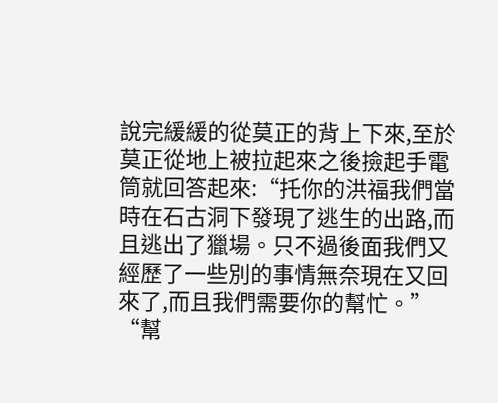說完緩緩的從莫正的背上下來,至於莫正從地上被拉起來之後撿起手電筒就回答起來:“托你的洪福我們當時在石古洞下發現了逃生的出路,而且逃出了獵場。只不過後面我們又經歷了一些別的事情無奈現在又回來了,而且我們需要你的幫忙。”
“幫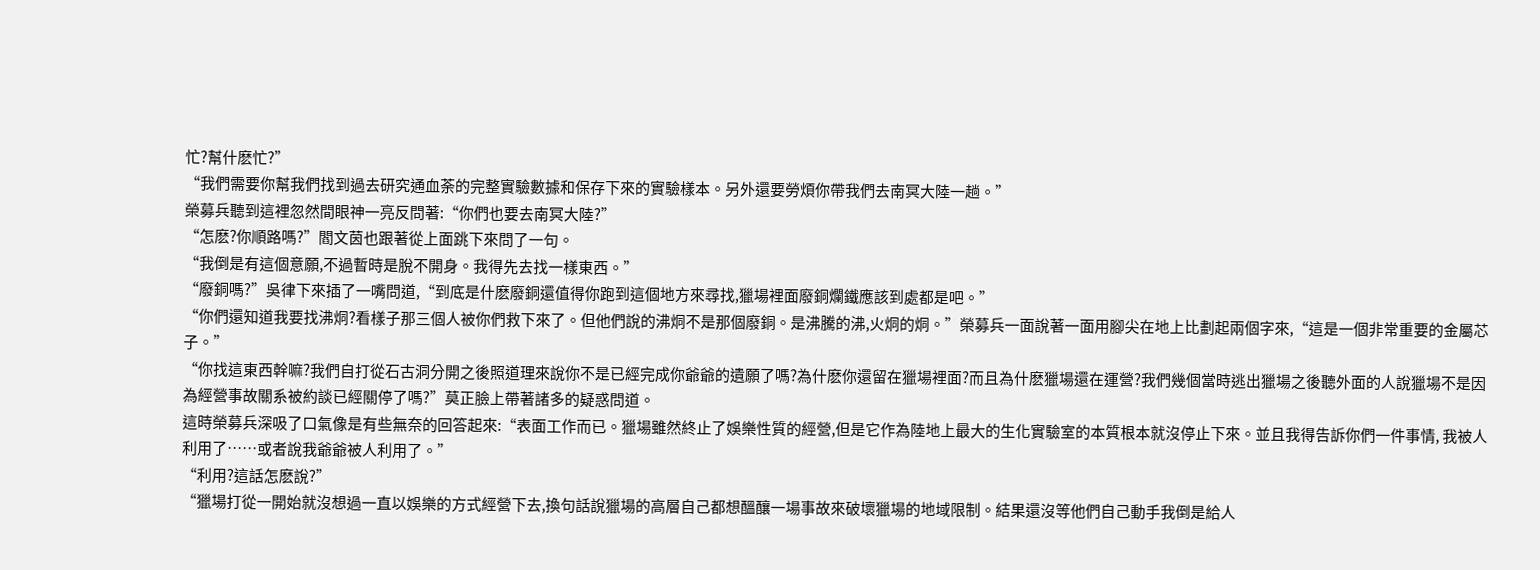忙?幫什麽忙?”
“我們需要你幫我們找到過去研究通血荼的完整實驗數據和保存下來的實驗樣本。另外還要勞煩你帶我們去南冥大陸一趟。”
榮募兵聽到這裡忽然間眼神一亮反問著:“你們也要去南冥大陸?”
“怎麽?你順路嗎?”閻文茵也跟著從上面跳下來問了一句。
“我倒是有這個意願,不過暫時是脫不開身。我得先去找一樣東西。”
“廢銅嗎?”吳律下來插了一嘴問道,“到底是什麽廢銅還值得你跑到這個地方來尋找,獵場裡面廢銅爛鐵應該到處都是吧。”
“你們還知道我要找沸烔?看樣子那三個人被你們救下來了。但他們說的沸烔不是那個廢銅。是沸騰的沸,火烔的烔。”榮募兵一面說著一面用腳尖在地上比劃起兩個字來,“這是一個非常重要的金屬芯子。”
“你找這東西幹嘛?我們自打從石古洞分開之後照道理來說你不是已經完成你爺爺的遺願了嗎?為什麽你還留在獵場裡面?而且為什麽獵場還在運營?我們幾個當時逃出獵場之後聽外面的人說獵場不是因為經營事故關系被約談已經關停了嗎?”莫正臉上帶著諸多的疑惑問道。
這時榮募兵深吸了口氣像是有些無奈的回答起來:“表面工作而已。獵場雖然終止了娛樂性質的經營,但是它作為陸地上最大的生化實驗室的本質根本就沒停止下來。並且我得告訴你們一件事情, 我被人利用了……或者說我爺爺被人利用了。”
“利用?這話怎麽說?”
“獵場打從一開始就沒想過一直以娛樂的方式經營下去,換句話說獵場的高層自己都想醞釀一場事故來破壞獵場的地域限制。結果還沒等他們自己動手我倒是給人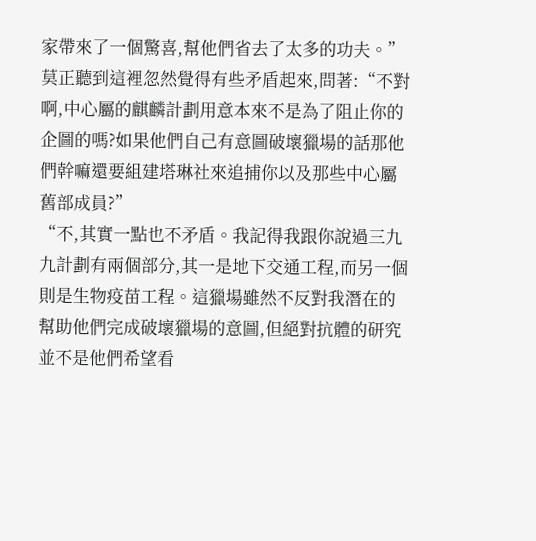家帶來了一個驚喜,幫他們省去了太多的功夫。”
莫正聽到這裡忽然覺得有些矛盾起來,問著:“不對啊,中心屬的麒麟計劃用意本來不是為了阻止你的企圖的嗎?如果他們自己有意圖破壞獵場的話那他們幹嘛還要組建塔琳社來追捕你以及那些中心屬舊部成員?”
“不,其實一點也不矛盾。我記得我跟你說過三九九計劃有兩個部分,其一是地下交通工程,而另一個則是生物疫苗工程。這獵場雖然不反對我潛在的幫助他們完成破壞獵場的意圖,但絕對抗體的研究並不是他們希望看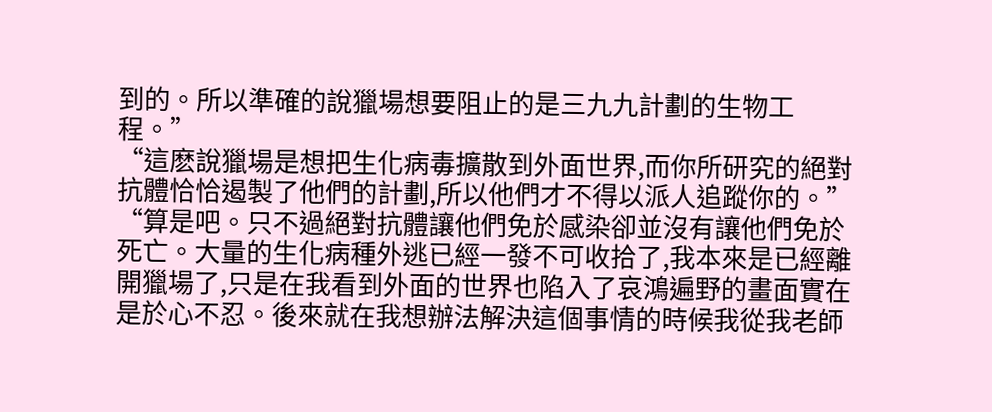到的。所以準確的說獵場想要阻止的是三九九計劃的生物工程。”
“這麽說獵場是想把生化病毒擴散到外面世界,而你所研究的絕對抗體恰恰遏製了他們的計劃,所以他們才不得以派人追蹤你的。”
“算是吧。只不過絕對抗體讓他們免於感染卻並沒有讓他們免於死亡。大量的生化病種外逃已經一發不可收拾了,我本來是已經離開獵場了,只是在我看到外面的世界也陷入了哀鴻遍野的畫面實在是於心不忍。後來就在我想辦法解決這個事情的時候我從我老師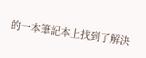的一本筆記本上找到了解決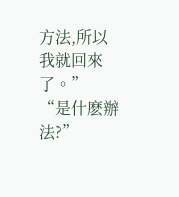方法,所以我就回來了。”
“是什麽辦法?”